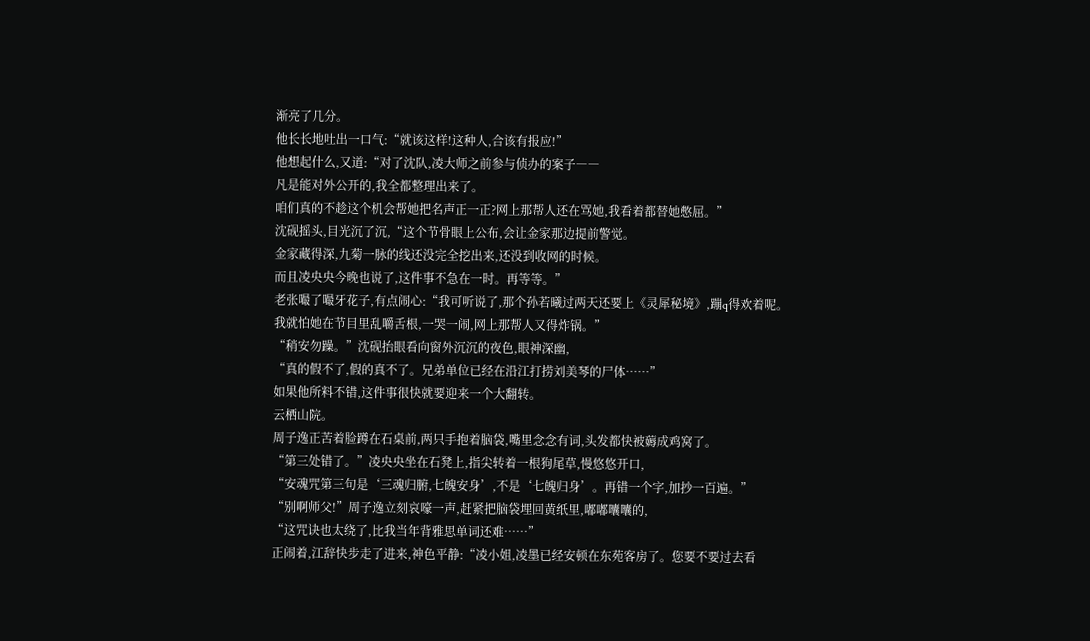渐亮了几分。
他长长地吐出一口气:“就该这样!这种人,合该有报应!”
他想起什么,又道:“对了沈队,凌大师之前参与侦办的案子――
凡是能对外公开的,我全都整理出来了。
咱们真的不趁这个机会帮她把名声正一正?网上那帮人还在骂她,我看着都替她憋屈。”
沈砚摇头,目光沉了沉,“这个节骨眼上公布,会让金家那边提前警觉。
金家藏得深,九菊一脉的线还没完全挖出来,还没到收网的时候。
而且凌央央今晚也说了,这件事不急在一时。再等等。”
老张嘬了嘬牙花子,有点闹心:“我可听说了,那个孙若曦过两天还要上《灵犀秘境》,蹦q得欢着呢。
我就怕她在节目里乱嚼舌根,一哭一闹,网上那帮人又得炸锅。”
“稍安勿躁。”沈砚抬眼看向窗外沉沉的夜色,眼神深幽,
“真的假不了,假的真不了。兄弟单位已经在沿江打捞刘美琴的尸体……”
如果他所料不错,这件事很快就要迎来一个大翻转。
云栖山院。
周子逸正苦着脸蹲在石桌前,两只手抱着脑袋,嘴里念念有词,头发都快被薅成鸡窝了。
“第三处错了。”凌央央坐在石凳上,指尖转着一根狗尾草,慢悠悠开口,
“安魂咒第三句是‘三魂归腑,七魄安身’,不是‘七魄归身’。再错一个字,加抄一百遍。”
“别啊师父!”周子逸立刻哀嚎一声,赶紧把脑袋埋回黄纸里,嘟嘟囔囔的,
“这咒诀也太绕了,比我当年背雅思单词还难……”
正闹着,江辞快步走了进来,神色平静:“凌小姐,凌墨已经安顿在东苑客房了。您要不要过去看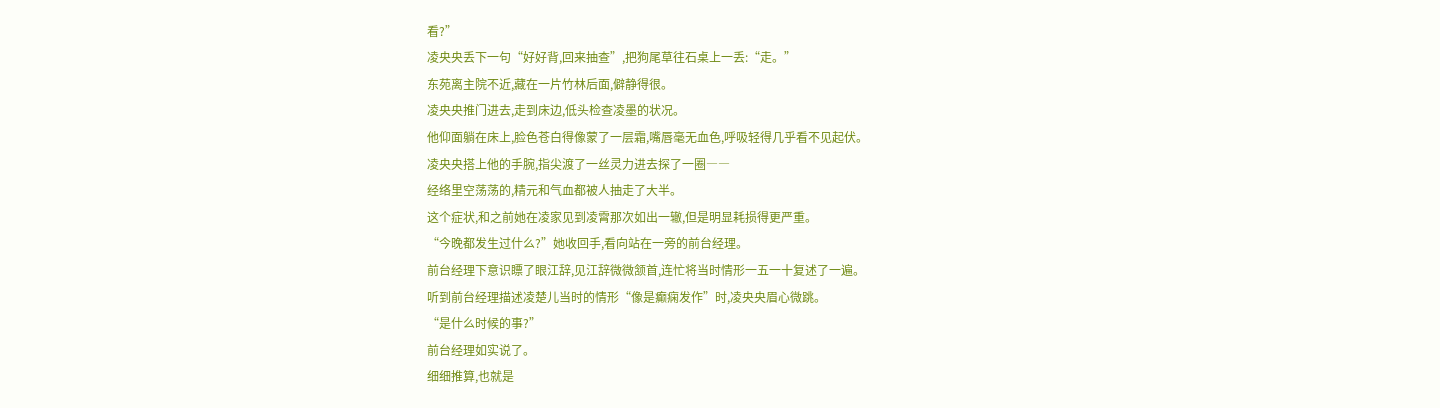看?”
凌央央丢下一句“好好背,回来抽查”,把狗尾草往石桌上一丢:“走。”
东苑离主院不近,藏在一片竹林后面,僻静得很。
凌央央推门进去,走到床边,低头检查凌墨的状况。
他仰面躺在床上,脸色苍白得像蒙了一层霜,嘴唇毫无血色,呼吸轻得几乎看不见起伏。
凌央央搭上他的手腕,指尖渡了一丝灵力进去探了一圈――
经络里空荡荡的,精元和气血都被人抽走了大半。
这个症状,和之前她在凌家见到凌霄那次如出一辙,但是明显耗损得更严重。
“今晚都发生过什么?”她收回手,看向站在一旁的前台经理。
前台经理下意识瞟了眼江辞,见江辞微微颔首,连忙将当时情形一五一十复述了一遍。
听到前台经理描述凌楚儿当时的情形“像是癫痫发作”时,凌央央眉心微跳。
“是什么时候的事?”
前台经理如实说了。
细细推算,也就是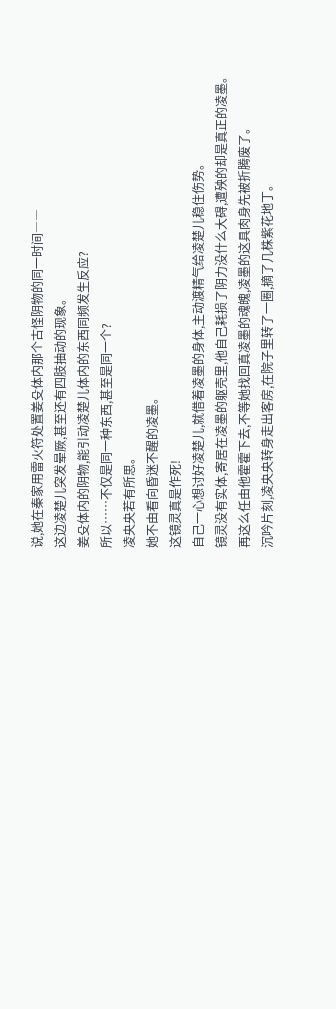说,她在秦家用雷火符处置姜殳体内那个古怪阴物的同一时间――
这边凌楚儿突发晕厥,甚至还有四肢抽动的现象。
姜殳体内的阴物,能引动凌楚儿体内的东西同频发生反应?
所以……不仅是同一种东西,甚至是同一个?
凌央央若有所思。
她不由看向昏迷不醒的凌墨。
这镜灵真是作死!
自己一心想讨好凌楚儿,就借着凌墨的身体,主动渡精气给凌楚儿稳住伤势。
镜灵没有实体,寄居在凌墨的躯壳里,他自己耗损了阴力没什么大碍,遭殃的却是真正的凌墨。
再这么任由他霍霍下去,不等她找回真凌墨的魂魄,凌墨的这具肉身先被折腾废了。
沉吟片刻,凌央央转身走出客房,在院子里转了一圈,摘了几株紫花地丁。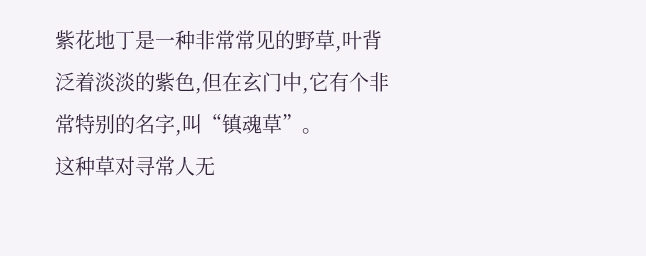紫花地丁是一种非常常见的野草,叶背泛着淡淡的紫色,但在玄门中,它有个非常特别的名字,叫“镇魂草”。
这种草对寻常人无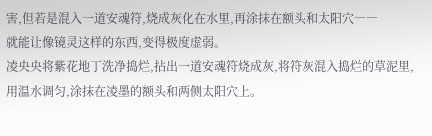害,但若是混入一道安魂符,烧成灰化在水里,再涂抹在额头和太阳穴――
就能让像镜灵这样的东西,变得极度虚弱。
凌央央将紫花地丁洗净捣烂,拈出一道安魂符烧成灰,将符灰混入捣烂的草泥里,用温水调匀,涂抹在凌墨的额头和两侧太阳穴上。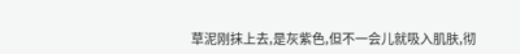草泥刚抹上去,是灰紫色,但不一会儿就吸入肌肤,彻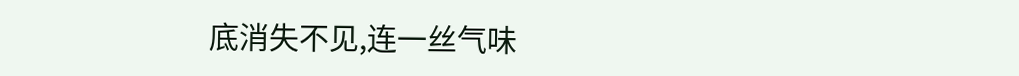底消失不见,连一丝气味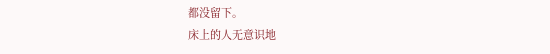都没留下。
床上的人无意识地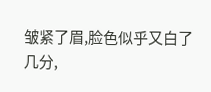皱紧了眉,脸色似乎又白了几分,